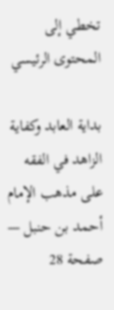تخطي إلى المحتوى الرئيسي

بداية العابد وكفاية الزاهد في الفقه على مذهب الإمام أحمد بن حنبل — صفحة 28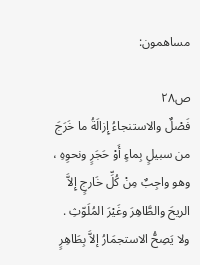مساهمون:

ص٢٨
فَصْلٌ والاستنجاءُ إِزالَةُ ما خَرَجَ من سبيلٍ بِماءٍ أَوْ حَجَرٍ ونحوِهِ ، وهو واجِبٌ مِنْ كُلِّ خَارجٍ إِلاَّ الريحَ والطَّاهِرَ وغَيْرَ المُلَوّثِ . ولا يَصِحُّ الاستجمَارُ إلاَّ بِطَاهِرٍ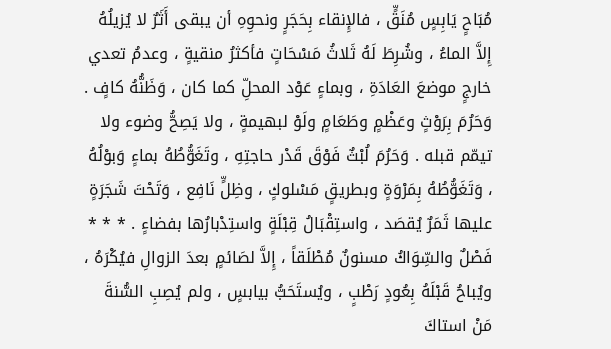مُبَاحٍ يَابِسٍ مُنَقٍّ ، فالإِنقاء بِحَجَرٍ ونحوِهِ أن يبقى أَثَرٌ لا يُزيلُهُ إِلاَّ الماءُ ، وشُرِطَ لَهُ ثَلاثُ مَسْحَاتٍ فأكثرُ منقيةٍ ، وعدمُ تعدي خارجٍ موضعَ العَادَةِ ، وبماءٍ عَوْد المحلِّ كما كان ، وَظَنُّهُ كافٍ . وَحَرُمَ بِرَوْثٍ وعَظْمٍ وطَعَامٍ ولَوْ لبهيمةٍ ، ولا يَصِحُّ وضوء ولا تيمّم قبله . وَحَرُمَ لُبْثٌ فَوْقَ قَدْر حاجتِهِ ، وتَغَوُّطُهُ بماءٍ وَبوْلُهُ ، وَتَغَوُّطُهُ بِمَرْوَةٍ وبطريقٍ مَسْلوكٍ ، وظِلٍّ نَافِع ، وَتَحْتَ شَجَرَةٍ عليها ثَمَرٌ يُقصَد ، واستِقْبَالُ قِبْلَةٍ واستِدْبارُها بفضاءٍ . * * * فَصْلٌ والسِّوَاكُ مسنونٌ مُطْلَقاً ، إِلاَّ لصَائمٍ بعدَ الزوالِ فيُكْرَهُ ، ويُباحُ قَبْلَهُ بِعُودٍ رَطْبٍ ، ويُستَحَبُّ بيابسٍ ، ولم يُصِبِ السُّنةَ مَنْ استاكَ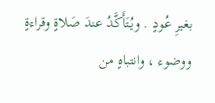بغيرِ عُودٍ . ويُتَأَكَّدُ عندَ صَلاةٍ وقراءةٍ ووضوء ، وانتباهٍ من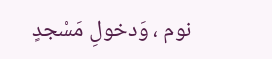نوم ، وَدخولِ مَسْجدٍ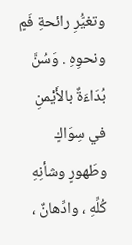وتغيُّرِ رائحةِ فَمٍ ونحوِهِ . وَسُنَّ بُدَاءَةٌ بالأَيْمنِ في سِوَاكٍ وطَهورٍ وشأنِهِ كُلِّهِ ، وادِّهانٌ ،